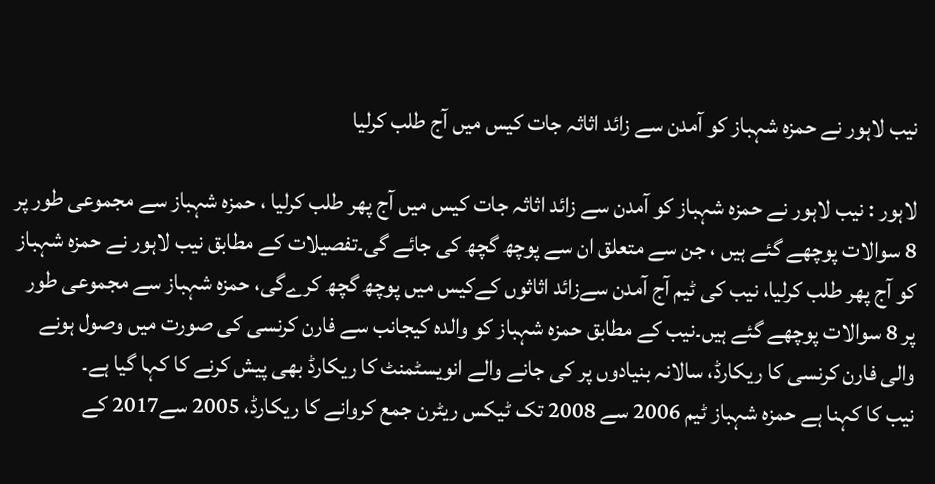نیب لاہور نے حمزہ شہباز کو آمدن سے زائد اثاثہ جات کیس میں آج طلب کرلیا

لاہور : نیب لاہور نے حمزہ شہباز کو آمدن سے زائد اثاثہ جات کیس میں آج پھر طلب کرلیا ، حمزہ شہباز سے مجموعی طور پر 8 سوالات پوچھے گئے ہیں ، جن سے متعلق ان سے پوچھ گچھ کی جائے گی۔تفصیلات کے مطابق نیب لاہور نے حمزہ شہباز کو آج پھر طلب کرلیا، نیب کی ٹیم آج آمدن سےزائد اثاثوں کےکیس میں پوچھ گچھ کرےگی، حمزہ شہباز سے مجموعی طور پر 8 سوالات پوچھے گئے ہیں۔نیب کے مطابق حمزہ شہباز کو والدہ کیجانب سے فارن کرنسی کی صورت میں وصول ہونے والی فارن کرنسی کا ریکارڈ، سالانہ بنیادوں پر کی جانے والے انویسٹمنٹ کا ریکارڈ بھی پیش کرنے کا کہا گیا ہے۔
نیب کا کہنا ہے حمزہ شہباز ٹیم 2006 سے 2008 تک ٹیکس ریٹرن جمع کروانے کا ریکارڈ، 2005 سے2017 کے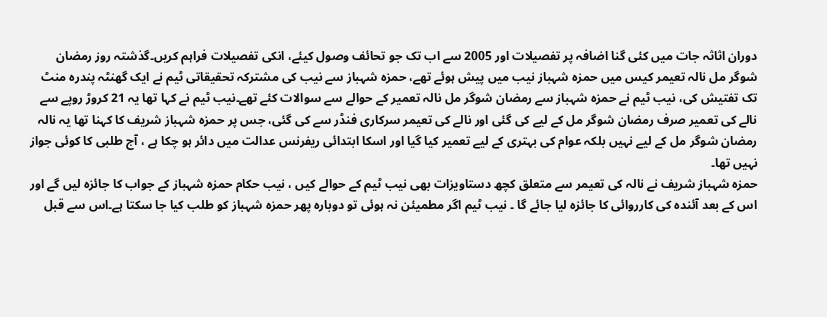دوران اثاثہ جات میں کئی گنا اضافہ پر تفصیلات اور 2005 سے اب تک جو تحائف وصول کیئے، انکی تفصیلات فراہم کریں۔گذشتہ روز رمضان شوگر مل نالہ تعیمر کیس میں حمزہ شہباز نیب میں پیش ہوئے تھے، حمزہ شہباز سے نیب کی مشترکہ تحقیقاتی ٹیم نے ایک گھنٹہ پندرہ منٹ تک تفتیش کی، نیب ٹیم نے حمزہ شہباز سے رمضان شوگر مل نالہ تعمیر کے حوالے سے سوالات کئے تھے۔نیب ٹیم نے کہا تھا یہ 21 کروڑ روپے سے نالے کی تعمیر صرف رمضان شوگر مل کے لیے کی گئی اور نالے کی تعیمر سرکاری فنڈر سے کی گئی، جس پر حمزہ شہباز شریف کا کہنا تھا یہ نالہ رمضان شوگر مل کے لیے نہیں بلکہ عوام کی بہتری کے لیے تعمیر کیا گیا اور اسکا ابتدائی ریفرنس عدالت میں دائر ہو چکا ہے ، آج طلبی کا کوئی جواز نہیں تھا۔
حمزہ شہباز شریف نے نالہ کی تعیمر سے متعلق کچھ دستاویزات بھی نیب ٹیم کے حوالے کیں ، نیب حکام حمزہ شہباز کے جواب کا جائزہ لیں گے اور اس کے بعد آئندہ کی کارروائی کا جائزہ لیا جائے گا ۔ نیب ٹیم اگر مطمیئن نہ ہوئی تو دوبارہ پھر حمزہ شہباز کو طلب کیا جا سکتا ہے۔اس سے قبل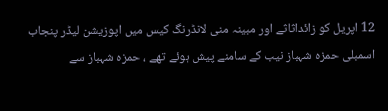12 اپریل کو زائداثاثے اور مبینہ منی لانڈرنگ کیس میں اپوزیشن لیڈر پنجاب اسمبلی حمزہ شہباز نیب کے سامنے پیش ہوئے تھے ، حمزہ شہباز سے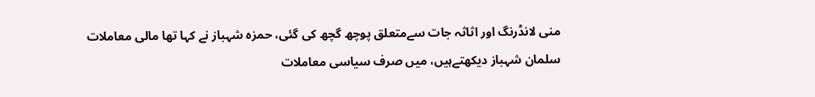منی لانڈرنگ اور اثاثہ جات سےمتعلق پوچھ گچھ کی گئی، حمزہ شہباز نے کہا تھا مالی معاملات سلمان شہباز دیکھتےہیں، میں صرف سیاسی معاملات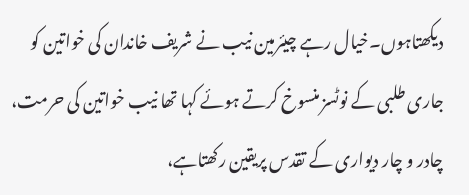دیکھتاہوں۔خیال رہے چیئرمین نیب نے شریف خاندان کی خواتین کو جاری طلبی کے نوٹسز منسوخ کرتے ہوئے کہا تھا نیب خواتین کی حرمت، چادر و چار دیواری کے تقدس پریقین رکھتاہے،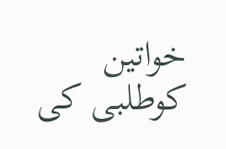خواتین کوطلبی کی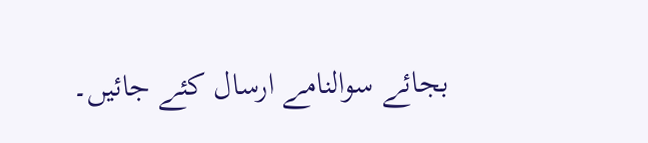بجائے سوالنامے ارسال کئے جائیں۔